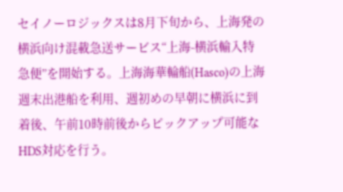セイノーロジックスは8月下旬から、上海発の横浜向け混載急送サービス“上海-横浜輸入特急便”を開始する。上海海華輪船(Hasco)の上海週末出港船を利用、週初めの早朝に横浜に到着後、午前10時前後からピックアップ可能なHDS対応を行う。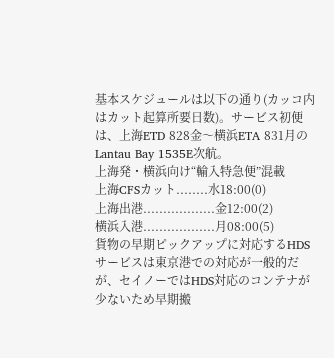基本スケジュールは以下の通り(カッコ内はカット起算所要日数)。サービス初便は、上海ETD 828金〜横浜ETA 831月のLantau Bay 1535E次航。
上海発・横浜向け“輸入特急便”混載
上海CFSカット........水18:00(0)
上海出港..................金12:00(2)
横浜入港..................月08:00(5)
貨物の早期ピックアップに対応するHDSサービスは東京港での対応が一般的だが、セイノーではHDS対応のコンテナが少ないため早期搬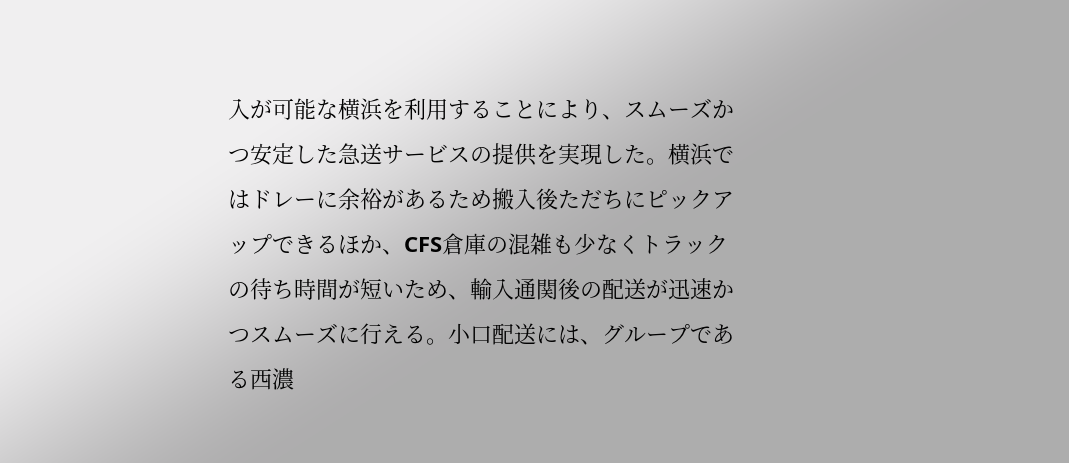入が可能な横浜を利用することにより、スムーズかつ安定した急送サービスの提供を実現した。横浜ではドレーに余裕があるため搬入後ただちにピックアップできるほか、CFS倉庫の混雑も少なくトラックの待ち時間が短いため、輸入通関後の配送が迅速かつスムーズに行える。小口配送には、グループである西濃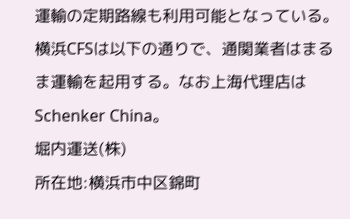運輸の定期路線も利用可能となっている。
横浜CFSは以下の通りで、通関業者はまるま運輸を起用する。なお上海代理店はSchenker China。
堀内運送(株)
所在地:横浜市中区錦町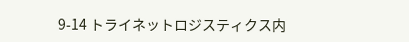9-14 トライネットロジスティクス内